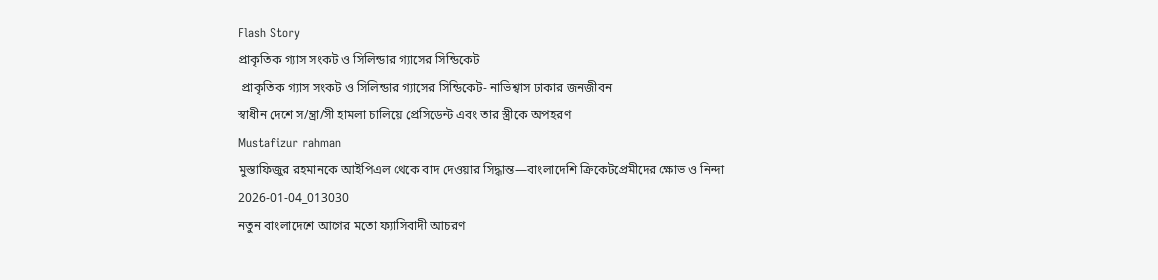Flash Story
প্রাকৃতিক গ্যাস সংকট ও সিলিন্ডার গ্যাসের সিন্ডিকেট
 প্রাকৃতিক গ্যাস সংকট ও সিলিন্ডার গ্যাসের সিন্ডিকেট- নাভিশ্বাস ঢাকার জনজীবন
স্বাধীন দেশে স/ন্ত্রা/সী হামলা চালিয়ে প্রেসিডেন্ট এবং তার স্ত্রীকে অপহরণ
Mustafizur rahman
মুস্তাফিজুর রহমানকে আইপিএল থেকে বাদ দেওয়ার সিদ্ধান্ত—বাংলাদেশি ক্রিকেটপ্রেমীদের ক্ষোভ ও নিন্দা
2026-01-04_013030
নতুন বাংলাদেশে আগের মতো ফ্যাসিবাদী আচরণ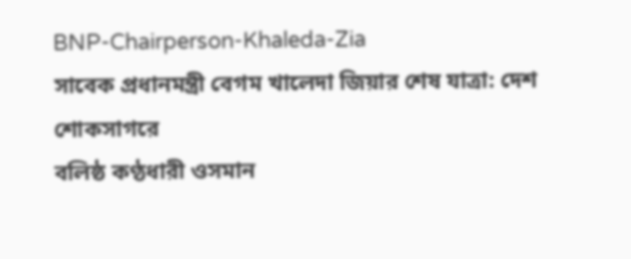BNP-Chairperson-Khaleda-Zia
সাবেক প্রধানমন্ত্রী বেগম খালেদা জিয়ার শেষ যাত্রা: দেশ শোকসাগরে
বলিষ্ঠ কণ্ঠধারী ওসমান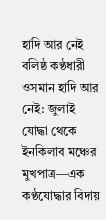হাদি আর নেই
বলিষ্ঠ কণ্ঠধারী ওসমান হাদি আর নেই: জুলাই যোদ্ধা থেকে ইনকিলাব মঞ্চের মুখপাত্র—এক কণ্ঠযোদ্ধার বিদায়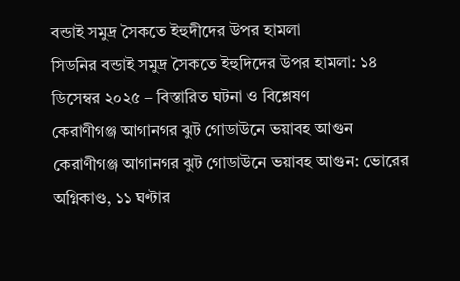বন্ডাই সমুদ্র সৈকতে ইহুদীদের উপর হামলা
সিডনির বন্ডাই সমুদ্র সৈকতে ইহুদিদের উপর হামলা: ১৪ ডিসেম্বর ২০২৫ – বিস্তারিত ঘটনা ও বিশ্লেষণ
কেরাণীগঞ্জ আগানগর ঝুট গোডাউনে ভয়াবহ আগুন
কেরাণীগঞ্জ আগানগর ঝুট গোডাউনে ভয়াবহ আগুন: ভোরের অগ্নিকাণ্ড, ১১ ঘণ্টার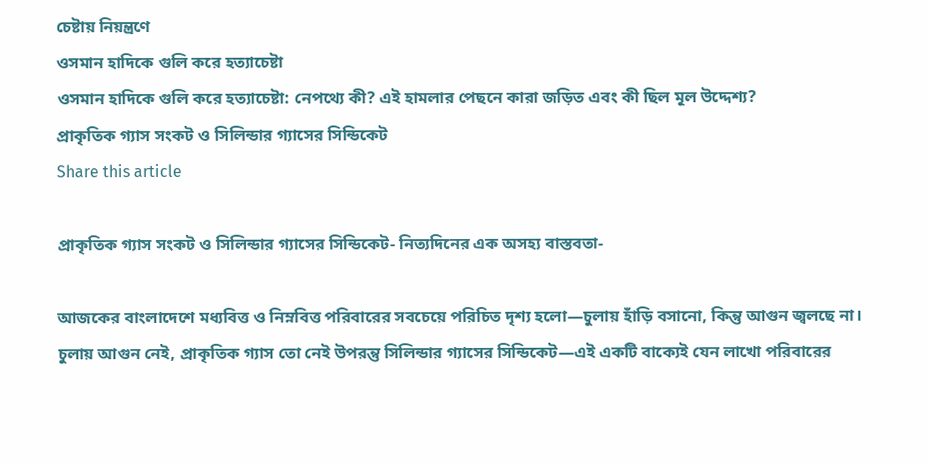চেষ্টায় নিয়ন্ত্রণে
ওসমান হাদিকে গুলি করে হত্যাচেষ্টা
ওসমান হাদিকে গুলি করে হত্যাচেষ্টা: নেপথ্যে কী? এই হামলার পেছনে কারা জড়িত এবং কী ছিল মূল উদ্দেশ্য?
প্রাকৃতিক গ্যাস সংকট ও সিলিন্ডার গ্যাসের সিন্ডিকেট
Share this article

প্রাকৃতিক গ্যাস সংকট ও সিলিন্ডার গ্যাসের সিন্ডিকেট- নিত্যদিনের এক অসহ্য বাস্তবতা-

আজকের বাংলাদেশে মধ্যবিত্ত ও নিম্নবিত্ত পরিবারের সবচেয়ে পরিচিত দৃশ্য হলো—চুলায় হাঁড়ি বসানো, কিন্তু আগুন জ্বলছে না। চুলায় আগুন নেই, প্রাকৃতিক গ্যাস তো নেই উপরন্তু সিলিন্ডার গ্যাসের সিন্ডিকেট—এই একটি বাক্যেই যেন লাখো পরিবারের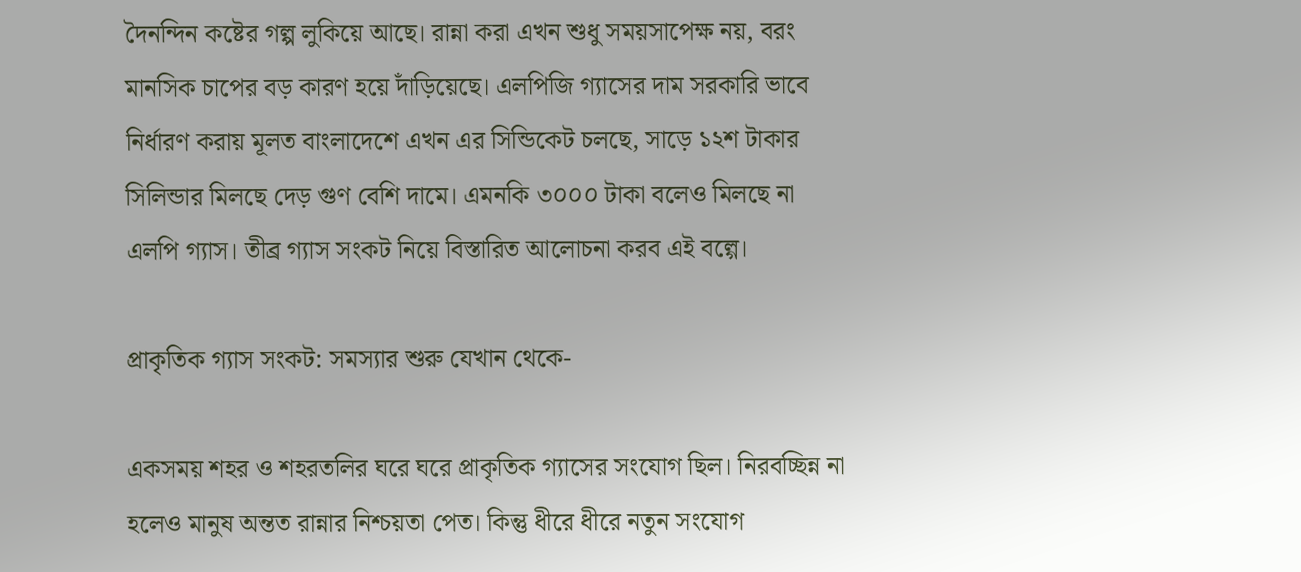দৈনন্দিন কষ্টের গল্প লুকিয়ে আছে। রান্না করা এখন শুধু সময়সাপেক্ষ নয়, বরং মানসিক চাপের বড় কারণ হয়ে দাঁড়িয়েছে। এলপিজি গ্যাসের দাম সরকারি ভাবে নির্ধারণ করায় মূলত বাংলাদেশে এখন এর সিন্ডিকেট চলছে, সাড়ে ১২শ টাকার সিলিন্ডার মিলছে দেড় গুণ বেশি দামে। এমনকি ৩০০০ টাকা বলেও মিলছে না এলপি গ্যাস। তীব্র গ্যাস সংকট নিয়ে বিস্তারিত আলোচনা করব এই বল্গে।

প্রাকৃতিক গ্যাস সংকট: সমস্যার শুরু যেখান থেকে-

একসময় শহর ও শহরতলির ঘরে ঘরে প্রাকৃতিক গ্যাসের সংযোগ ছিল। নিরবচ্ছিন্ন না হলেও মানুষ অন্তত রান্নার নিশ্চয়তা পেত। কিন্তু ধীরে ধীরে নতুন সংযোগ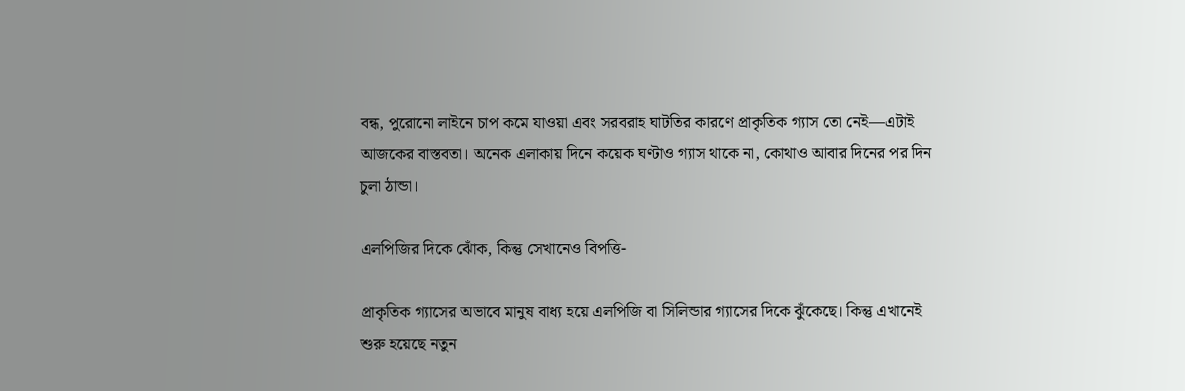বন্ধ, পুরোনো লাইনে চাপ কমে যাওয়া এবং সরবরাহ ঘাটতির কারণে প্রাকৃতিক গ্যাস তো নেই—এটাই আজকের বাস্তবতা। অনেক এলাকায় দিনে কয়েক ঘণ্টাও গ্যাস থাকে না, কোথাও আবার দিনের পর দিন চুলা ঠান্ডা।

এলপিজির দিকে ঝোঁক, কিন্তু সেখানেও বিপত্তি-

প্রাকৃতিক গ্যাসের অভাবে মানুষ বাধ্য হয়ে এলপিজি বা সিলিন্ডার গ্যাসের দিকে ঝুঁকেছে। কিন্তু এখানেই শুরু হয়েছে নতুন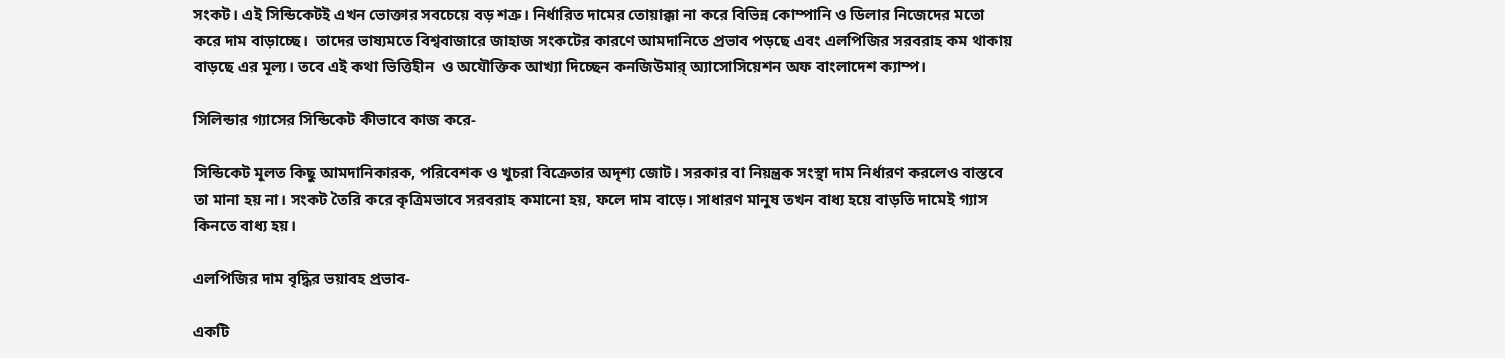সংকট। এই সিন্ডিকেটই এখন ভোক্তার সবচেয়ে বড় শত্রু। নির্ধারিত দামের তোয়াক্কা না করে বিভিন্ন কোম্পানি ও ডিলার নিজেদের মতো করে দাম বাড়াচ্ছে।  তাদের ভাষ্যমতে বিশ্ববাজারে জাহাজ সংকটের কারণে আমদানিতে প্রভাব পড়ছে এবং এলপিজির সরবরাহ কম থাকায় বাড়ছে এর মূল্য। তবে এই কথা ভিত্তিহীন  ও অযৌক্তিক আখ্যা দিচ্ছেন কনজিউমার্ অ্যাসোসিয়েশন অফ বাংলাদেশ ক্যাম্প।

সিলিন্ডার গ্যাসের সিন্ডিকেট কীভাবে কাজ করে-

সিন্ডিকেট মূলত কিছু আমদানিকারক, পরিবেশক ও খুচরা বিক্রেতার অদৃশ্য জোট। সরকার বা নিয়ন্ত্রক সংস্থা দাম নির্ধারণ করলেও বাস্তবে তা মানা হয় না। সংকট তৈরি করে কৃত্রিমভাবে সরবরাহ কমানো হয়, ফলে দাম বাড়ে। সাধারণ মানুষ তখন বাধ্য হয়ে বাড়তি দামেই গ্যাস কিনতে বাধ্য হয়।

এলপিজির দাম বৃদ্ধির ভয়াবহ প্রভাব-

একটি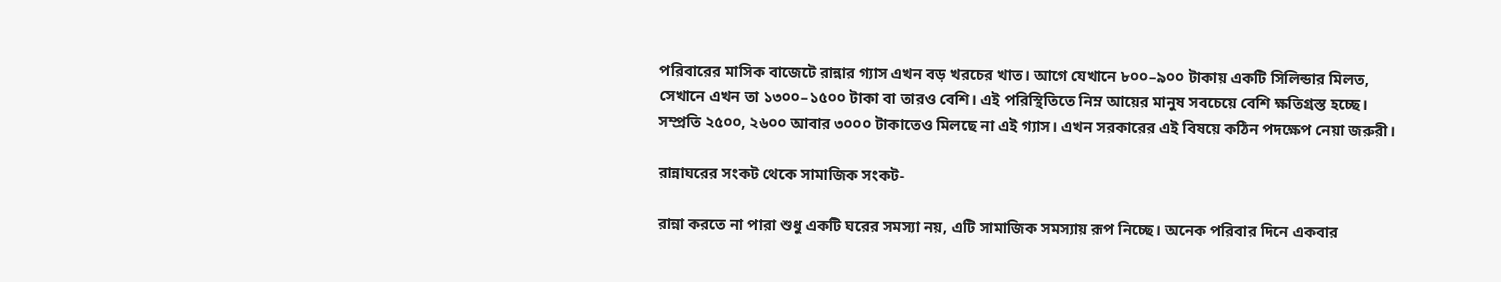পরিবারের মাসিক বাজেটে রান্নার গ্যাস এখন বড় খরচের খাত। আগে যেখানে ৮০০–৯০০ টাকায় একটি সিলিন্ডার মিলত, সেখানে এখন তা ১৩০০–১৫০০ টাকা বা তারও বেশি। এই পরিস্থিতিতে নিম্ন আয়ের মানুষ সবচেয়ে বেশি ক্ষতিগ্রস্ত হচ্ছে। সম্প্রতি ২৫০০, ২৬০০ আবার ৩০০০ টাকাতেও মিলছে না এই গ্যাস। এখন সরকারের এই বিষয়ে কঠিন পদক্ষেপ নেয়া জরুরী।

রান্নাঘরের সংকট থেকে সামাজিক সংকট-

রান্না করতে না পারা শুধু একটি ঘরের সমস্যা নয়, এটি সামাজিক সমস্যায় রূপ নিচ্ছে। অনেক পরিবার দিনে একবার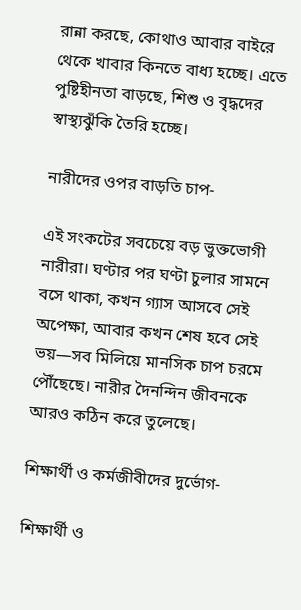রান্না করছে, কোথাও আবার বাইরে থেকে খাবার কিনতে বাধ্য হচ্ছে। এতে পুষ্টিহীনতা বাড়ছে, শিশু ও বৃদ্ধদের স্বাস্থ্যঝুঁকি তৈরি হচ্ছে।

নারীদের ওপর বাড়তি চাপ-

এই সংকটের সবচেয়ে বড় ভুক্তভোগী নারীরা। ঘণ্টার পর ঘণ্টা চুলার সামনে বসে থাকা, কখন গ্যাস আসবে সেই অপেক্ষা, আবার কখন শেষ হবে সেই ভয়—সব মিলিয়ে মানসিক চাপ চরমে পৌঁছেছে। নারীর দৈনন্দিন জীবনকে আরও কঠিন করে তুলেছে।

শিক্ষার্থী ও কর্মজীবীদের দুর্ভোগ-

শিক্ষার্থী ও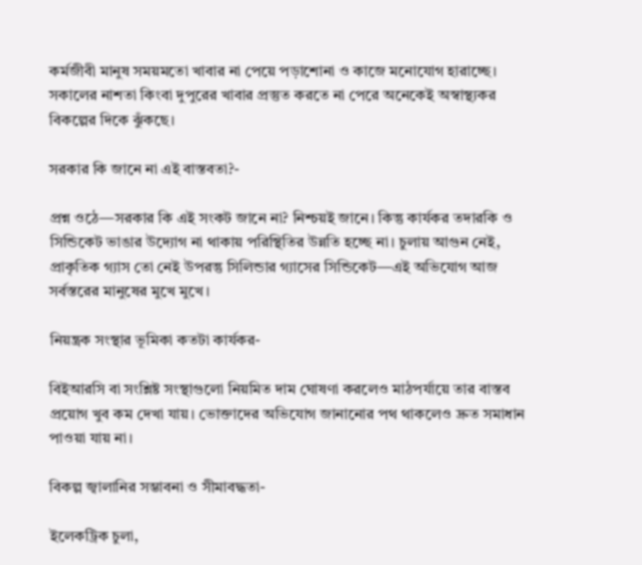কর্মজীবী মানুষ সময়মতো খাবার না পেয়ে পড়াশোনা ও কাজে মনোযোগ হারাচ্ছে। সকালের নাশতা কিংবা দুপুরের খাবার প্রস্তুত করতে না পেরে অনেকেই অস্বাস্থ্যকর বিকল্পের দিকে ঝুঁকছে।

সরকার কি জানে না এই বাস্তবতা?-

প্রশ্ন ওঠে—সরকার কি এই সংকট জানে না? নিশ্চয়ই জানে। কিন্তু কার্যকর তদারকি ও সিন্ডিকেট ভাঙার উদ্যোগ না থাকায় পরিস্থিতির উন্নতি হচ্ছে না। চুলায় আগুন নেই, প্রাকৃতিক গ্যাস তো নেই উপরন্তু সিলিন্ডার গ্যাসের সিন্ডিকেট—এই অভিযোগ আজ সর্বস্তরের মানুষের মুখে মুখে।

নিয়ন্ত্রক সংস্থার ভূমিকা কতটা কার্যকর-

বিইআরসি বা সংশ্লিষ্ট সংস্থাগুলো নিয়মিত দাম ঘোষণা করলেও মাঠপর্যায়ে তার বাস্তব প্রয়োগ খুব কম দেখা যায়। ভোক্তাদের অভিযোগ জানানোর পথ থাকলেও দ্রুত সমাধান পাওয়া যায় না।

বিকল্প জ্বালানির সম্ভাবনা ও সীমাবদ্ধতা-

ইলেকট্রিক চুলা,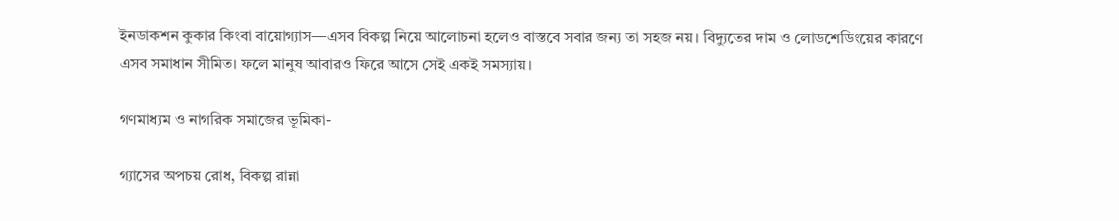ইনডাকশন কুকার কিংবা বায়োগ্যাস—এসব বিকল্প নিয়ে আলোচনা হলেও বাস্তবে সবার জন্য তা সহজ নয়। বিদ্যুতের দাম ও লোডশেডিংয়ের কারণে এসব সমাধান সীমিত। ফলে মানুষ আবারও ফিরে আসে সেই একই সমস্যায়।

গণমাধ্যম ও নাগরিক সমাজের ভূমিকা-

গ্যাসের অপচয় রোধ, বিকল্প রান্না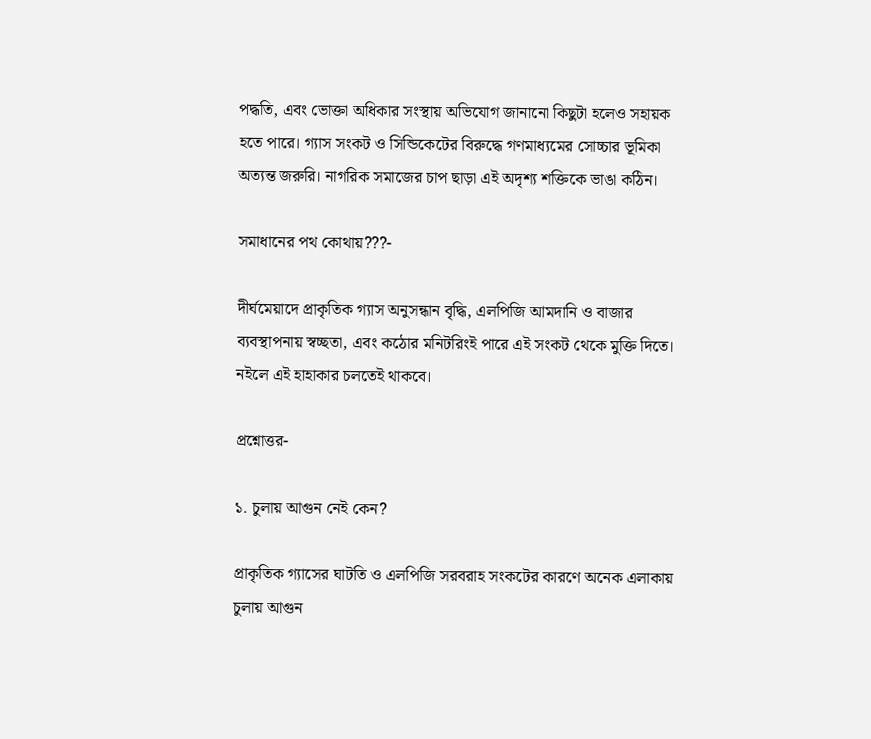পদ্ধতি, এবং ভোক্তা অধিকার সংস্থায় অভিযোগ জানানো কিছুটা হলেও সহায়ক হতে পারে। গ্যাস সংকট ও সিন্ডিকেটের বিরুদ্ধে গণমাধ্যমের সোচ্চার ভূমিকা অত্যন্ত জরুরি। নাগরিক সমাজের চাপ ছাড়া এই অদৃশ্য শক্তিকে ভাঙা কঠিন।

সমাধানের পথ কোথায়???-

দীর্ঘমেয়াদে প্রাকৃতিক গ্যাস অনুসন্ধান বৃদ্ধি, এলপিজি আমদানি ও বাজার ব্যবস্থাপনায় স্বচ্ছতা, এবং কঠোর মনিটরিংই পারে এই সংকট থেকে মুক্তি দিতে। নইলে এই হাহাকার চলতেই থাকবে।

প্রশ্নোত্তর-

১. চুলায় আগুন নেই কেন?

প্রাকৃতিক গ্যাসের ঘাটতি ও এলপিজি সরবরাহ সংকটের কারণে অনেক এলাকায় চুলায় আগুন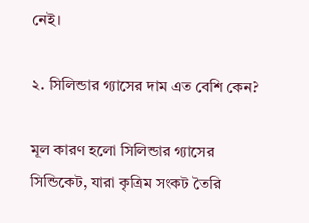নেই।

২. সিলিন্ডার গ্যাসের দাম এত বেশি কেন?

মূল কারণ হলো সিলিন্ডার গ্যাসের সিন্ডিকেট, যারা কৃত্রিম সংকট তৈরি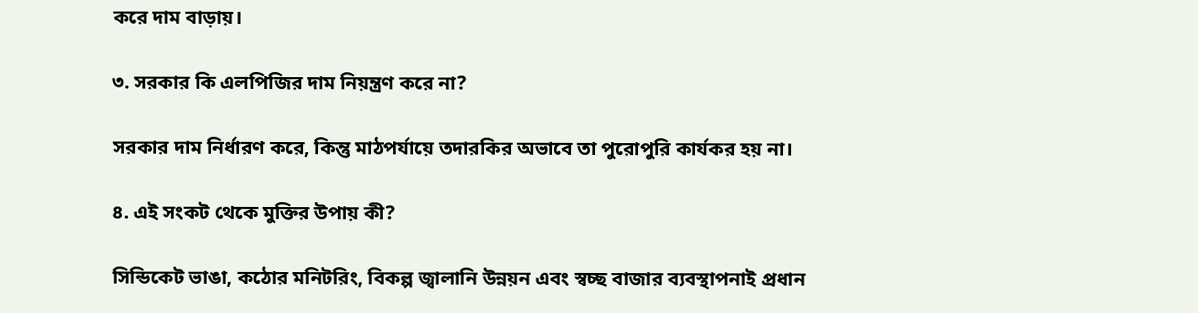করে দাম বাড়ায়।

৩. সরকার কি এলপিজির দাম নিয়ন্ত্রণ করে না?

সরকার দাম নির্ধারণ করে, কিন্তু মাঠপর্যায়ে তদারকির অভাবে তা পুরোপুরি কার্যকর হয় না।

৪. এই সংকট থেকে মুক্তির উপায় কী?

সিন্ডিকেট ভাঙা, কঠোর মনিটরিং, বিকল্প জ্বালানি উন্নয়ন এবং স্বচ্ছ বাজার ব্যবস্থাপনাই প্রধান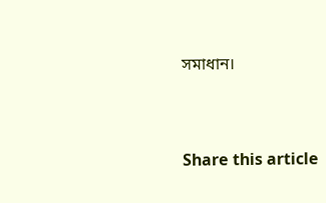সমাধান।


Share this article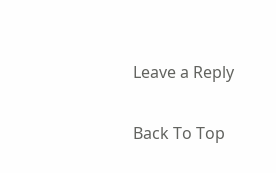Leave a Reply

Back To Top